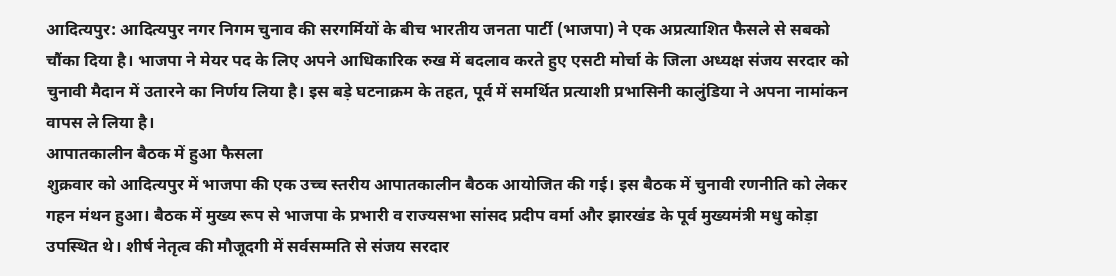आदित्यपुर: आदित्यपुर नगर निगम चुनाव की सरगर्मियों के बीच भारतीय जनता पार्टी (भाजपा) ने एक अप्रत्याशित फैसले से सबको चौंका दिया है। भाजपा ने मेयर पद के लिए अपने आधिकारिक रुख में बदलाव करते हुए एसटी मोर्चा के जिला अध्यक्ष संजय सरदार को चुनावी मैदान में उतारने का निर्णय लिया है। इस बड़े घटनाक्रम के तहत, पूर्व में समर्थित प्रत्याशी प्रभासिनी कालुंडिया ने अपना नामांकन वापस ले लिया है।
आपातकालीन बैठक में हुआ फैसला
शुक्रवार को आदित्यपुर में भाजपा की एक उच्च स्तरीय आपातकालीन बैठक आयोजित की गई। इस बैठक में चुनावी रणनीति को लेकर गहन मंथन हुआ। बैठक में मुख्य रूप से भाजपा के प्रभारी व राज्यसभा सांसद प्रदीप वर्मा और झारखंड के पूर्व मुख्यमंत्री मधु कोड़ा उपस्थित थे। शीर्ष नेतृत्व की मौजूदगी में सर्वसम्मति से संजय सरदार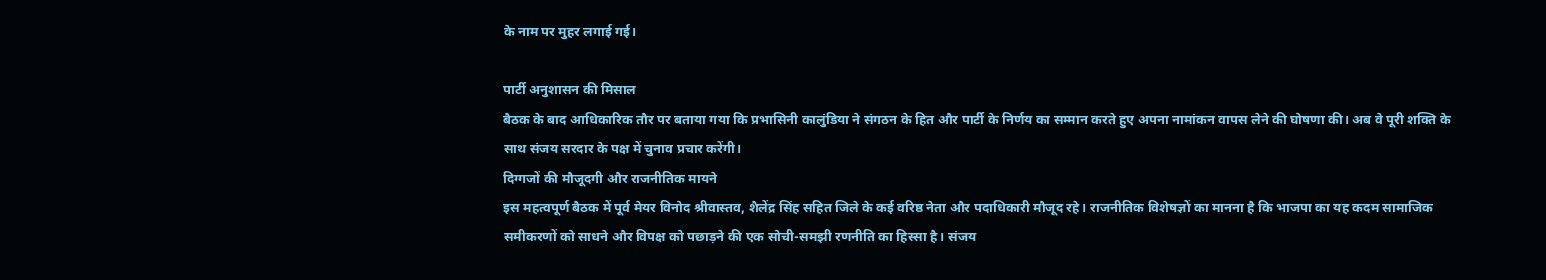के नाम पर मुहर लगाई गई।

पार्टी अनुशासन की मिसाल
बैठक के बाद आधिकारिक तौर पर बताया गया कि प्रभासिनी कालुंडिया ने संगठन के हित और पार्टी के निर्णय का सम्मान करते हुए अपना नामांकन वापस लेने की घोषणा की। अब वे पूरी शक्ति के साथ संजय सरदार के पक्ष में चुनाव प्रचार करेंगी।
दिग्गजों की मौजूदगी और राजनीतिक मायने
इस महत्वपूर्ण बैठक में पूर्व मेयर विनोद श्रीवास्तव, शैलेंद्र सिंह सहित जिले के कई वरिष्ठ नेता और पदाधिकारी मौजूद रहे। राजनीतिक विशेषज्ञों का मानना है कि भाजपा का यह कदम सामाजिक समीकरणों को साधने और विपक्ष को पछाड़ने की एक सोची-समझी रणनीति का हिस्सा है। संजय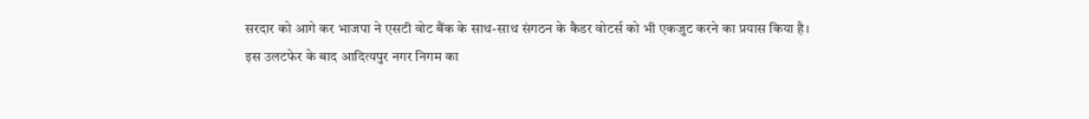सरदार को आगे कर भाजपा ने एसटी वोट बैंक के साथ-साथ संगठन के कैडर वोटर्स को भी एकजुट करने का प्रयास किया है।
इस उलटफेर के बाद आदित्यपुर नगर निगम का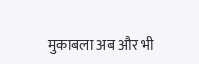मुकाबला अब और भी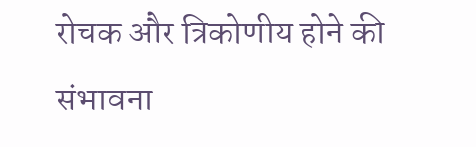रोचक और त्रिकोणीय होने की संभावना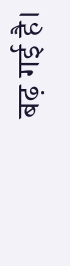बढ़ गई है।